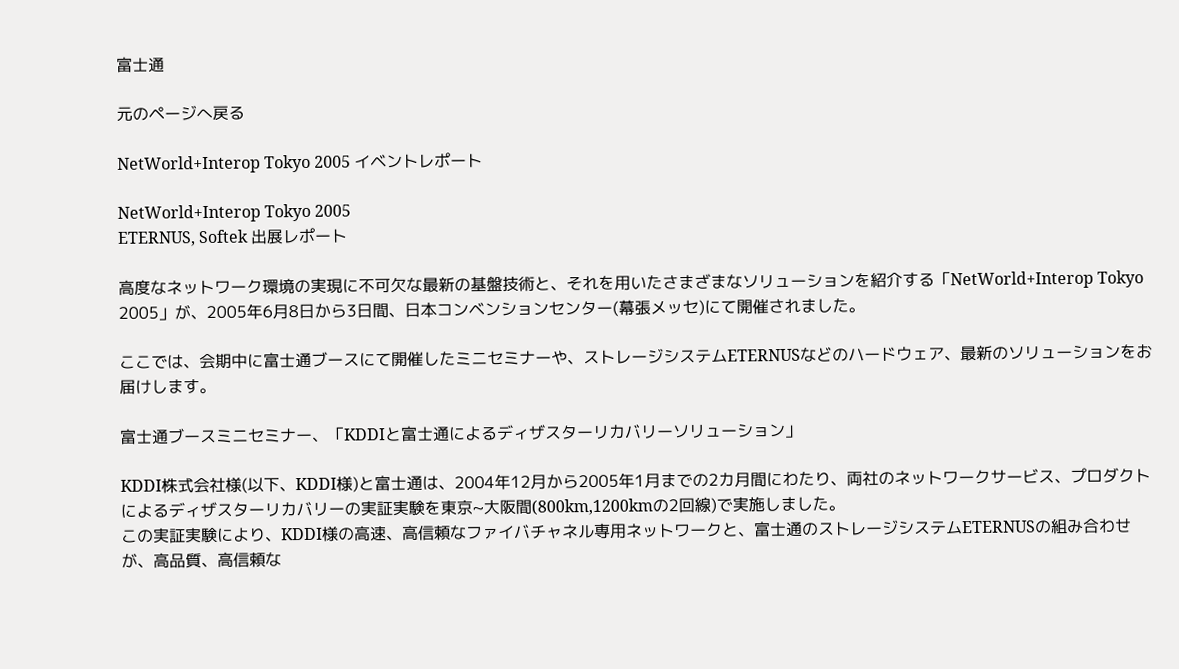富士通

元のページへ戻る

NetWorld+Interop Tokyo 2005 イベントレポート

NetWorld+Interop Tokyo 2005
ETERNUS, Softek 出展レポート

高度なネットワーク環境の実現に不可欠な最新の基盤技術と、それを用いたさまざまなソリューションを紹介する「NetWorld+Interop Tokyo 2005」が、2005年6月8日から3日間、日本コンベンションセンター(幕張メッセ)にて開催されました。

ここでは、会期中に富士通ブースにて開催したミニセミナーや、ストレージシステムETERNUSなどのハードウェア、最新のソリューションをお届けします。

富士通ブースミニセミナー、「KDDIと富士通によるディザスターリカバリーソリューション」

KDDI株式会社様(以下、KDDI様)と富士通は、2004年12月から2005年1月までの2カ月間にわたり、両社のネットワークサービス、プロダクトによるディザスターリカバリーの実証実験を東京~大阪間(800km,1200kmの2回線)で実施しました。
この実証実験により、KDDI様の高速、高信頼なファイバチャネル専用ネットワークと、富士通のストレージシステムETERNUSの組み合わせが、高品質、高信頼な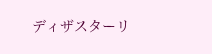ディザスターリ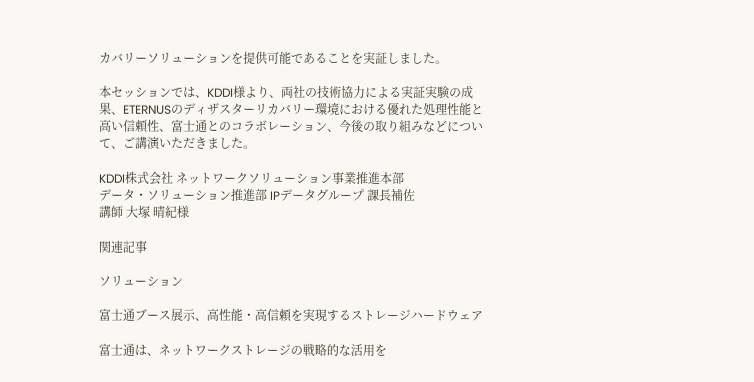カバリーソリューションを提供可能であることを実証しました。

本セッションでは、KDDI様より、両社の技術協力による実証実験の成果、ETERNUSのディザスターリカバリー環境における優れた処理性能と高い信頼性、富士通とのコラボレーション、今後の取り組みなどについて、ご講演いただきました。

KDDI株式会社 ネットワークソリューション事業推進本部
データ・ソリューション推進部 IPデータグループ 課長補佐
講師 大塚 晴紀様

関連記事

ソリューション

富士通ブース展示、高性能・高信頼を実現するストレージハードウェア

富士通は、ネットワークストレージの戦略的な活用を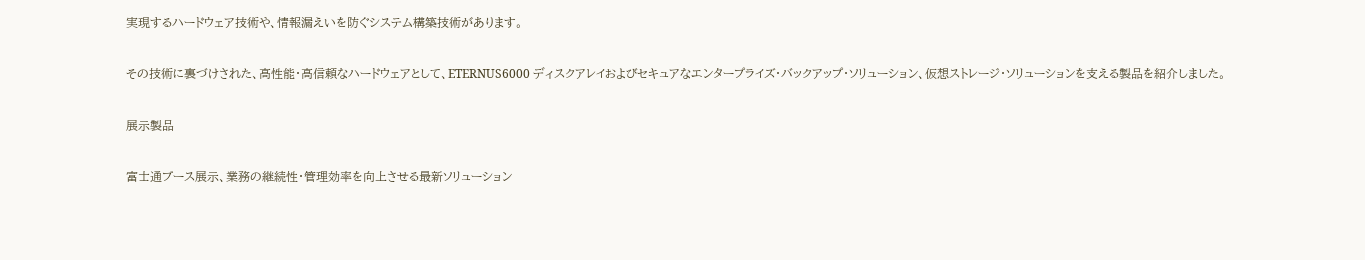実現するハードウェア技術や、情報漏えいを防ぐシステム構築技術があります。

その技術に裏づけされた、高性能・高信頼なハードウェアとして、ETERNUS6000 ディスクアレイおよびセキュアなエンタープライズ・バックアップ・ソリューション、仮想ストレージ・ソリューションを支える製品を紹介しました。

展示製品

富士通ブース展示、業務の継続性・管理効率を向上させる最新ソリューション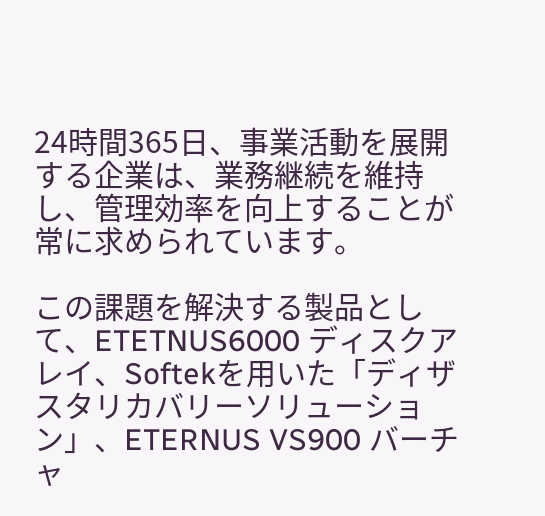24時間365日、事業活動を展開する企業は、業務継続を維持し、管理効率を向上することが常に求められています。

この課題を解決する製品として、ETETNUS6000 ディスクアレイ、Softekを用いた「ディザスタリカバリーソリューション」、ETERNUS VS900 バーチャ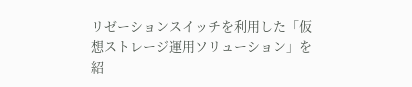リゼーションスイッチを利用した「仮想ストレージ運用ソリューション」を紹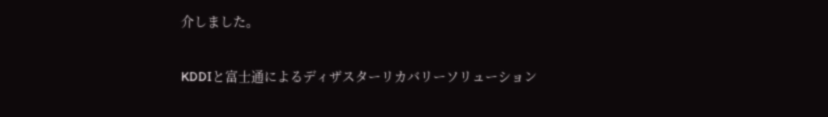介しました。

KDDIと富士通によるディザスターリカバリーソリューション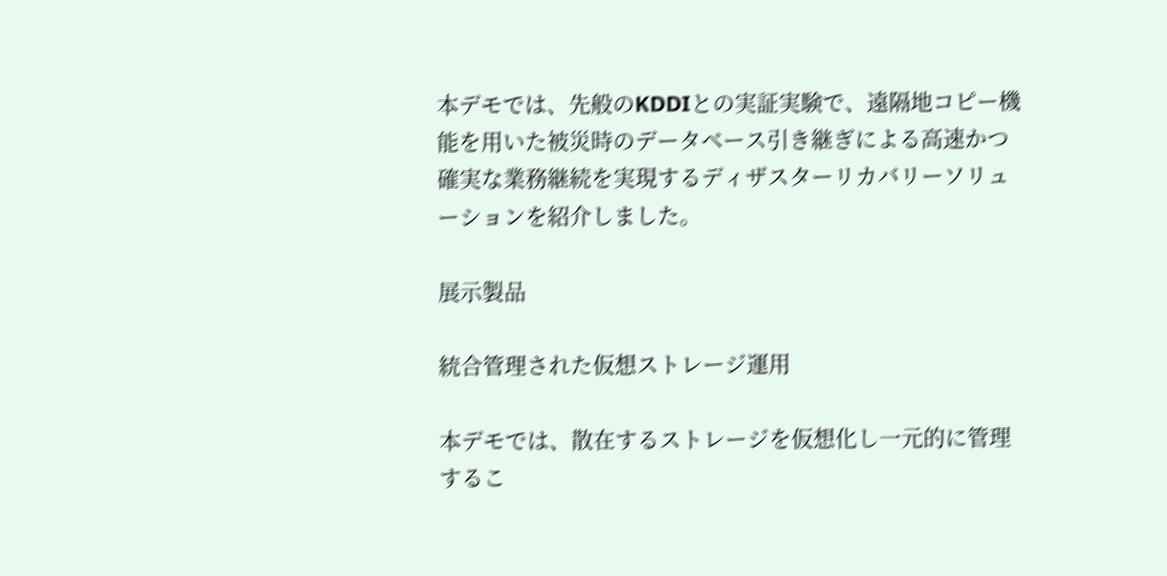本デモでは、先般のKDDIとの実証実験で、遠隔地コピー機能を用いた被災時のデータベース引き継ぎによる高速かつ確実な業務継続を実現するディザスターリカバリーソリューションを紹介しました。

展示製品

統合管理された仮想ストレージ運用

本デモでは、散在するストレージを仮想化し一元的に管理するこ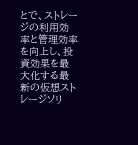とで、ストレージの利用効率と管理効率を向上し、投資効果を最大化する最新の仮想ストレージソリ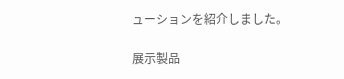ューションを紹介しました。

展示製品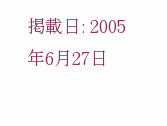掲載日: 2005年6月27日